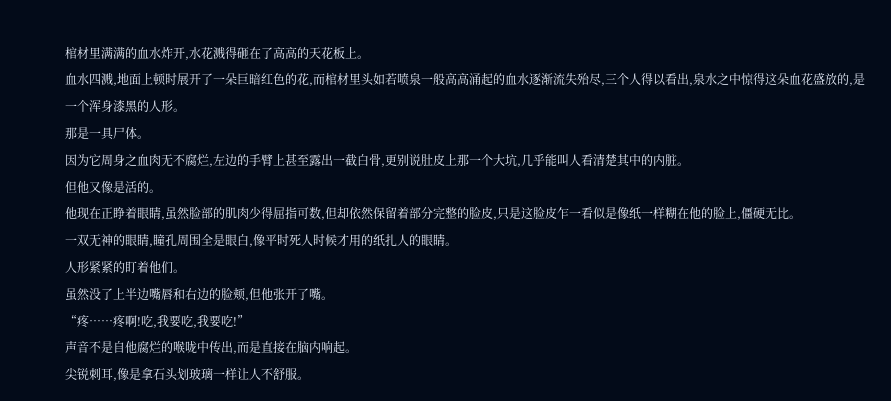棺材里满满的血水炸开,水花溅得砸在了高高的天花板上。
血水四溅,地面上顿时展开了一朵巨暗红色的花,而棺材里头如若喷泉一般高高涌起的血水逐渐流失殆尽,三个人得以看出,泉水之中惊得这朵血花盛放的,是一个浑身漆黑的人形。
那是一具尸体。
因为它周身之血肉无不腐烂,左边的手臂上甚至露出一截白骨,更别说肚皮上那一个大坑,几乎能叫人看清楚其中的内脏。
但他又像是活的。
他现在正睁着眼睛,虽然脸部的肌肉少得屈指可数,但却依然保留着部分完整的脸皮,只是这脸皮乍一看似是像纸一样糊在他的脸上,僵硬无比。
一双无神的眼睛,瞳孔周围全是眼白,像平时死人时候才用的纸扎人的眼睛。
人形紧紧的盯着他们。
虽然没了上半边嘴唇和右边的脸颊,但他张开了嘴。
“疼……疼啊!吃,我要吃,我要吃!”
声音不是自他腐烂的喉咙中传出,而是直接在脑内响起。
尖锐刺耳,像是拿石头划玻璃一样让人不舒服。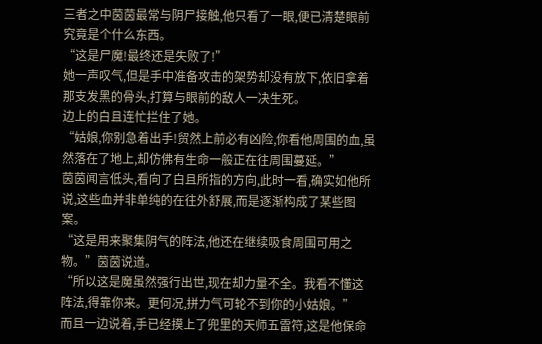三者之中茵茵最常与阴尸接触,他只看了一眼,便已清楚眼前究竟是个什么东西。
“这是尸魔!最终还是失败了!”
她一声叹气,但是手中准备攻击的架势却没有放下,依旧拿着那支发黑的骨头,打算与眼前的敌人一决生死。
边上的白且连忙拦住了她。
“姑娘,你别急着出手!贸然上前必有凶险,你看他周围的血,虽然落在了地上,却仿佛有生命一般正在往周围蔓延。”
茵茵闻言低头,看向了白且所指的方向,此时一看,确实如他所说,这些血并非单纯的在往外舒展,而是逐渐构成了某些图案。
“这是用来聚集阴气的阵法,他还在继续吸食周围可用之物。”茵茵说道。
“所以这是魔虽然强行出世,现在却力量不全。我看不懂这阵法,得靠你来。更何况,拼力气可轮不到你的小姑娘。”
而且一边说着,手已经摸上了兜里的天师五雷符,这是他保命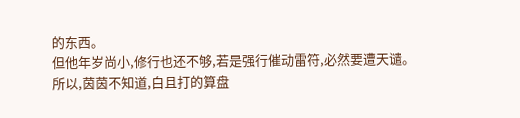的东西。
但他年岁尚小,修行也还不够,若是强行催动雷符,必然要遭天谴。
所以,茵茵不知道,白且打的算盘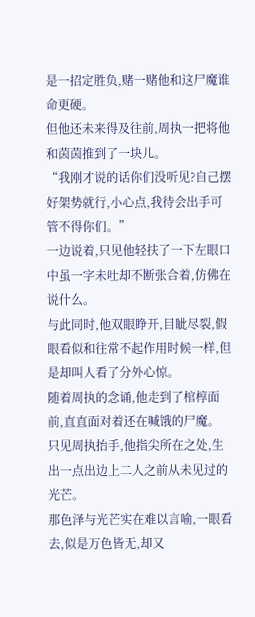是一招定胜负,赌一赌他和这尸魔谁命更硬。
但他还未来得及往前,周执一把将他和茵茵推到了一块儿。
“我刚才说的话你们没听见?自己摆好架势就行,小心点,我待会出手可管不得你们。”
一边说着,只见他轻扶了一下左眼口中虽一字未吐却不断张合着,仿佛在说什么。
与此同时,他双眼睁开,目眦尽裂,假眼看似和往常不起作用时候一样,但是却叫人看了分外心惊。
随着周执的念诵,他走到了棺椁面前,直直面对着还在喊饿的尸魔。
只见周执抬手,他指尖所在之处,生出一点出边上二人之前从未见过的光芒。
那色泽与光芒实在难以言喻,一眼看去,似是万色皆无,却又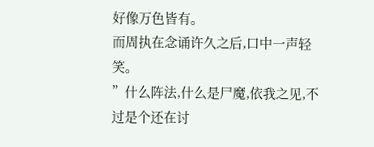好像万色皆有。
而周执在念诵许久之后,口中一声轻笑。
”什么阵法,什么是尸魔,依我之见,不过是个还在讨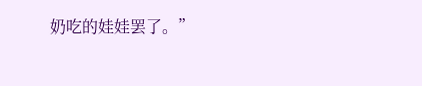奶吃的娃娃罢了。”